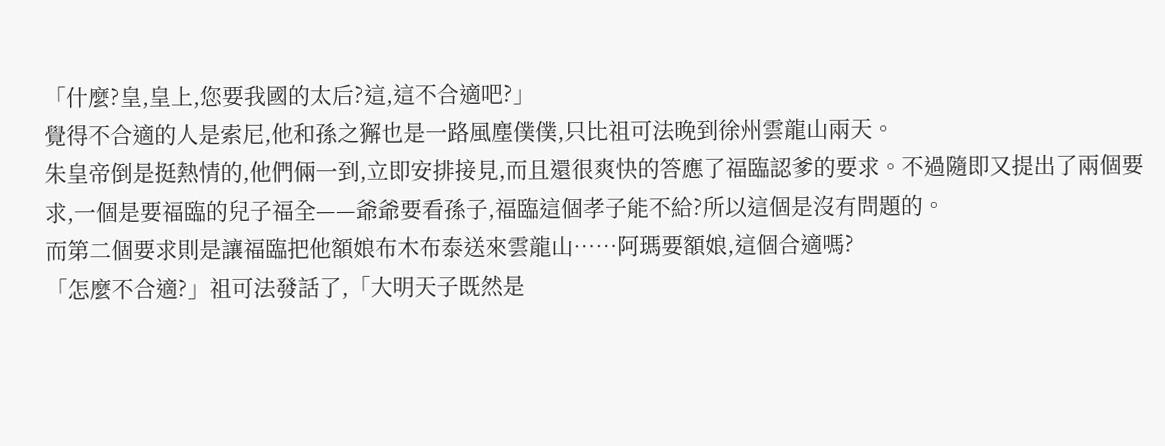「什麼?皇,皇上,您要我國的太后?這,這不合適吧?」
覺得不合適的人是索尼,他和孫之獬也是一路風塵僕僕,只比祖可法晚到徐州雲龍山兩天。
朱皇帝倒是挺熱情的,他們倆一到,立即安排接見,而且還很爽快的答應了福臨認爹的要求。不過隨即又提出了兩個要求,一個是要福臨的兒子福全——爺爺要看孫子,福臨這個孝子能不給?所以這個是沒有問題的。
而第二個要求則是讓福臨把他額娘布木布泰送來雲龍山……阿瑪要額娘,這個合適嗎?
「怎麼不合適?」祖可法發話了,「大明天子既然是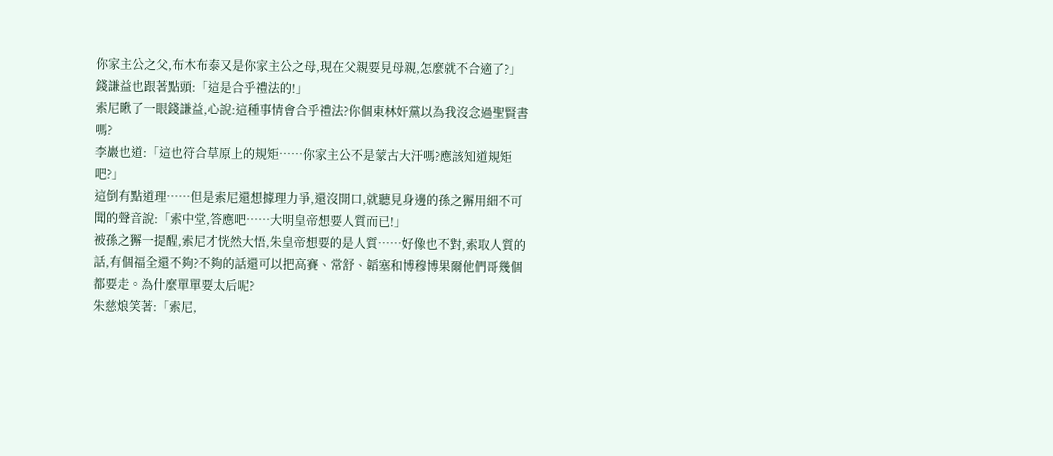你家主公之父,布木布泰又是你家主公之母,現在父親要見母親,怎麼就不合適了?」
錢謙益也跟著點頭:「這是合乎禮法的!」
索尼瞅了一眼錢謙益,心說:這種事情會合乎禮法?你個東林奸黨以為我沒念過聖賢書嗎?
李巖也道:「這也符合草原上的規矩……你家主公不是蒙古大汗嗎?應該知道規矩吧?」
這倒有點道理……但是索尼還想據理力爭,還沒開口,就聽見身邊的孫之獬用細不可聞的聲音說:「索中堂,答應吧……大明皇帝想要人質而已!」
被孫之獬一提醒,索尼才恍然大悟,朱皇帝想要的是人質……好像也不對,索取人質的話,有個福全還不夠?不夠的話還可以把高賽、常舒、韜塞和博穆博果爾他們哥幾個都要走。為什麼單單要太后呢?
朱慈烺笑著:「索尼,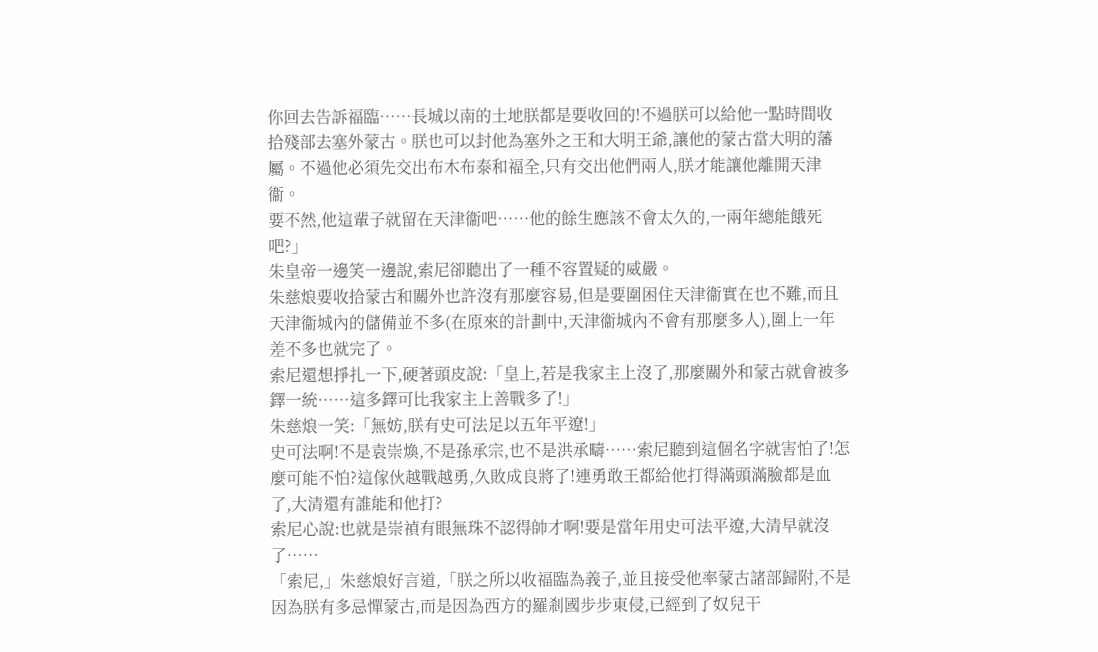你回去告訴福臨……長城以南的土地朕都是要收回的!不過朕可以給他一點時間收拾殘部去塞外蒙古。朕也可以封他為塞外之王和大明王爺,讓他的蒙古當大明的藩屬。不過他必須先交出布木布泰和福全,只有交出他們兩人,朕才能讓他離開天津衞。
要不然,他這輩子就留在天津衞吧……他的餘生應該不會太久的,一兩年總能餓死吧?」
朱皇帝一邊笑一邊說,索尼卻聽出了一種不容置疑的威嚴。
朱慈烺要收拾蒙古和關外也許沒有那麼容易,但是要圍困住天津衞實在也不難,而且天津衞城內的儲備並不多(在原來的計劃中,天津衞城內不會有那麼多人),圍上一年差不多也就完了。
索尼還想掙扎一下,硬著頭皮說:「皇上,若是我家主上沒了,那麼關外和蒙古就會被多鐸一統……這多鐸可比我家主上善戰多了!」
朱慈烺一笑:「無妨,朕有史可法足以五年平遼!」
史可法啊!不是袁崇煥,不是孫承宗,也不是洪承疇……索尼聽到這個名字就害怕了!怎麼可能不怕?這傢伙越戰越勇,久敗成良將了!連勇敢王都給他打得滿頭滿臉都是血了,大清還有誰能和他打?
索尼心說:也就是崇禎有眼無珠不認得帥才啊!要是當年用史可法平遼,大清早就沒了……
「索尼,」朱慈烺好言道,「朕之所以收福臨為義子,並且接受他率蒙古諸部歸附,不是因為朕有多忌憚蒙古,而是因為西方的羅剎國步步東侵,已經到了奴兒干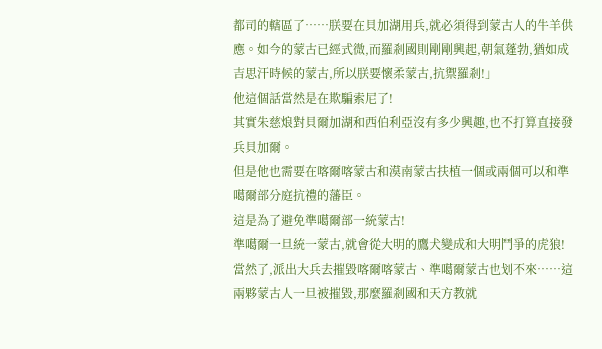都司的轄區了……朕要在貝加湖用兵,就必須得到蒙古人的牛羊供應。如今的蒙古已經式微,而羅剎國則剛剛興起,朝氣蓬勃,猶如成吉思汗時候的蒙古,所以朕要懷柔蒙古,抗禦羅剎!」
他這個話當然是在欺騙索尼了!
其實朱慈烺對貝爾加湖和西伯利亞沒有多少興趣,也不打算直接發兵貝加爾。
但是他也需要在喀爾喀蒙古和漠南蒙古扶植一個或兩個可以和準噶爾部分庭抗禮的藩臣。
這是為了避免準噶爾部一統蒙古!
準噶爾一旦統一蒙古,就會從大明的鷹犬變成和大明鬥爭的虎狼!
當然了,派出大兵去摧毀喀爾喀蒙古、準噶爾蒙古也划不來……這兩夥蒙古人一旦被摧毀,那麼羅剎國和天方教就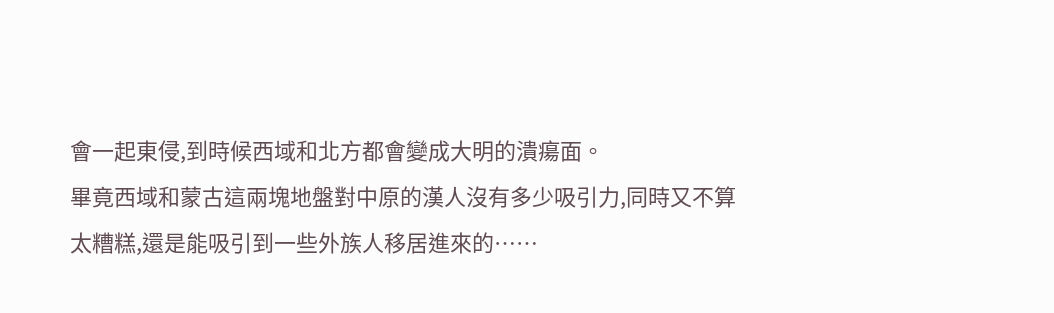會一起東侵,到時候西域和北方都會變成大明的潰瘍面。
畢竟西域和蒙古這兩塊地盤對中原的漢人沒有多少吸引力,同時又不算太糟糕,還是能吸引到一些外族人移居進來的……